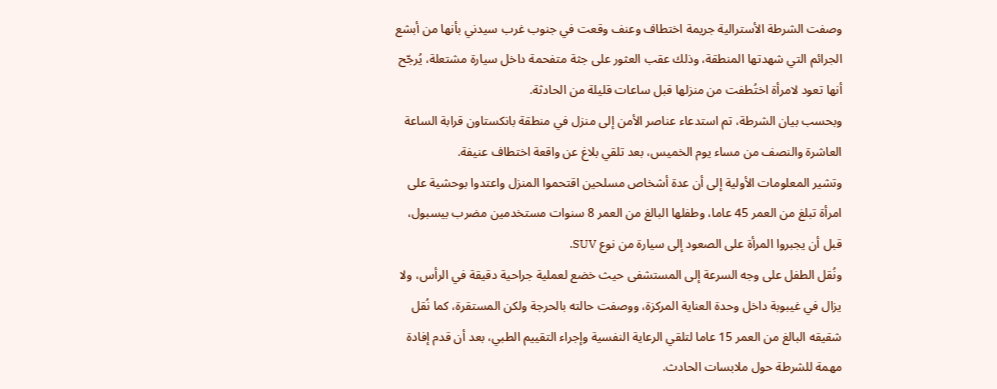وصفت الشرطة الأسترالية جريمة اختطاف وعنف وقعت في جنوب غرب سيدني بأنها من أبشع الجرائم التي شهدتها المنطقة، وذلك عقب العثور على جثة متفحمة داخل سيارة مشتعلة، يُرجّح أنها تعود لامرأة اختُطفت من منزلها قبل ساعات قليلة من الحادثة.
وبحسب بيان الشرطة، تم استدعاء عناصر الأمن إلى منزل في منطقة بانكستاون قرابة الساعة العاشرة والنصف من مساء يوم الخميس، بعد تلقي بلاغ عن واقعة اختطاف عنيفة.
وتشير المعلومات الأولية إلى أن عدة أشخاص مسلحين اقتحموا المنزل واعتدوا بوحشية على امرأة تبلغ من العمر 45 عاما، وطفلها البالغ من العمر 8 سنوات مستخدمين مضرب بيسبول، قبل أن يجبروا المرأة على الصعود إلى سيارة من نوع SUV.
ونُقل الطفل على وجه السرعة إلى المستشفى حيث خضع لعملية جراحية دقيقة في الرأس، ولا يزال في غيبوبة داخل وحدة العناية المركزة، ووصفت حالته بالحرجة ولكن المستقرة، كما نُقل شقيقه البالغ من العمر 15 عاما لتلقي الرعاية النفسية وإجراء التقييم الطبي، بعد أن قدم إفادة مهمة للشرطة حول ملابسات الحادث.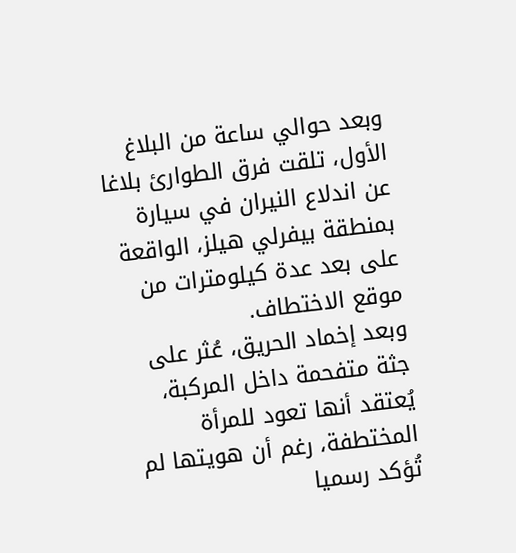وبعد حوالي ساعة من البلاغ الأول، تلقت فرق الطوارئ بلاغا عن اندلاع النيران في سيارة بمنطقة بيفرلي هيلز، الواقعة على بعد عدة كيلومترات من موقع الاختطاف.
وبعد إخماد الحريق، عُثر على جثة متفحمة داخل المركبة، يُعتقد أنها تعود للمرأة المختطفة، رغم أن هويتها لم تُؤكد رسميا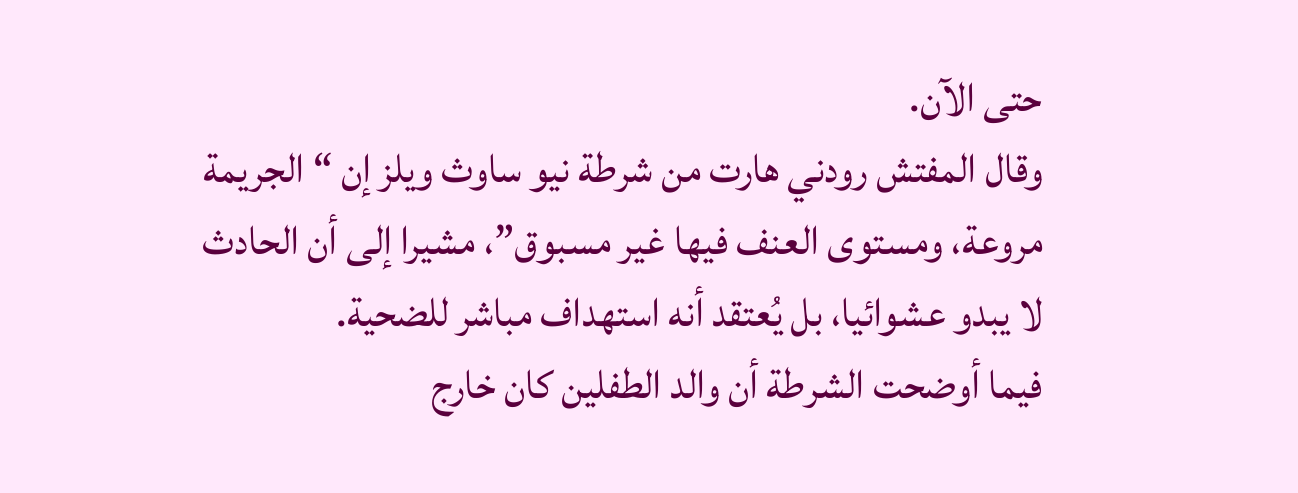حتى الآن.
وقال المفتش رودني هارت من شرطة نيو ساوث ويلز إن “الجريمة مروعة، ومستوى العنف فيها غير مسبوق”، مشيرا إلى أن الحادث لا يبدو عشوائيا، بل يُعتقد أنه استهداف مباشر للضحية.
فيما أوضحت الشرطة أن والد الطفلين كان خارج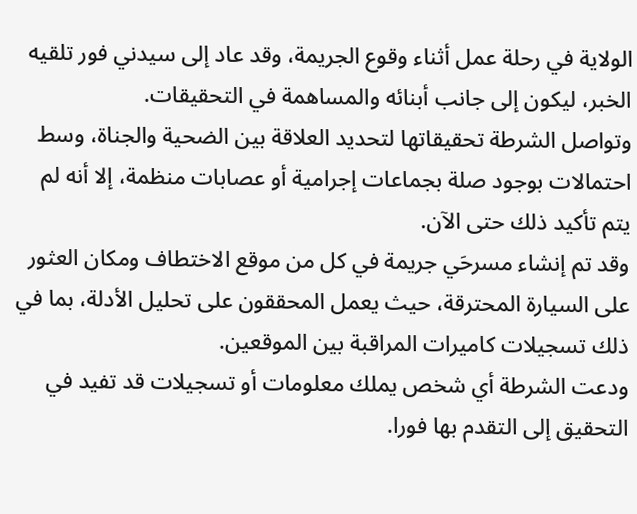الولاية في رحلة عمل أثناء وقوع الجريمة، وقد عاد إلى سيدني فور تلقيه الخبر، ليكون إلى جانب أبنائه والمساهمة في التحقيقات.
وتواصل الشرطة تحقيقاتها لتحديد العلاقة بين الضحية والجناة، وسط احتمالات بوجود صلة بجماعات إجرامية أو عصابات منظمة، إلا أنه لم يتم تأكيد ذلك حتى الآن.
وقد تم إنشاء مسرحَي جريمة في كل من موقع الاختطاف ومكان العثور على السيارة المحترقة، حيث يعمل المحققون على تحليل الأدلة، بما في ذلك تسجيلات كاميرات المراقبة بين الموقعين.
ودعت الشرطة أي شخص يملك معلومات أو تسجيلات قد تفيد في التحقيق إلى التقدم بها فورا.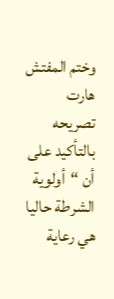وختم المفتش هارت تصريحه بالتأكيد على أن “أولوية الشرطة حاليا هي رعاية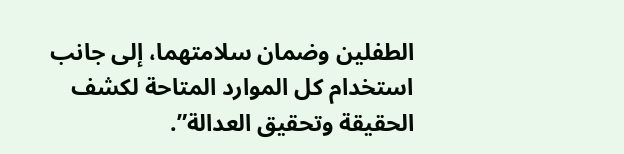الطفلين وضمان سلامتهما، إلى جانب استخدام كل الموارد المتاحة لكشف الحقيقة وتحقيق العدالة”.